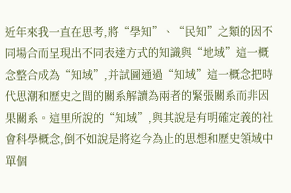近年來我一直在思考,將“學知”、“民知”之類的因不同場合而呈現出不同表達方式的知識與“地域”這一概念整合成為“知域”,并試圖通過“知域”這一概念把時代思潮和歷史之間的關系解讀為兩者的緊張關系而非因果關系。這里所說的“知域”,與其說是有明確定義的社會科學概念,倒不如說是將迄今為止的思想和歷史領域中單個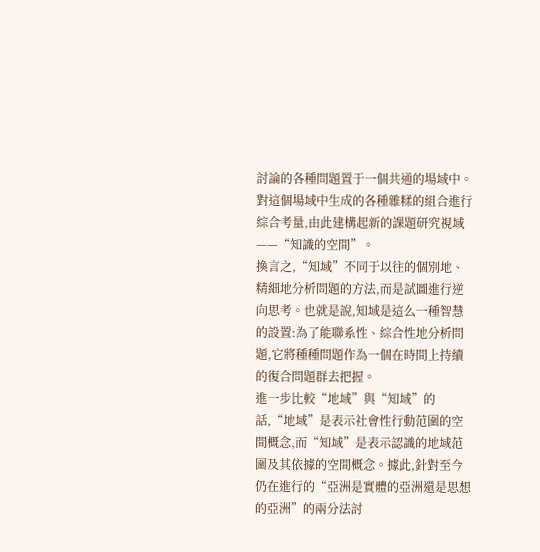討論的各種問題置于一個共通的場域中。對這個場域中生成的各種雜糅的組合進行綜合考量,由此建構起新的課題研究視域——“知識的空間”。
換言之,“知域”不同于以往的個別地、精細地分析問題的方法,而是試圖進行逆向思考。也就是說,知域是這么一種智慧的設置:為了能聯系性、綜合性地分析問題,它將種種問題作為一個在時間上持續的復合問題群去把握。
進一步比較“地域”與“知域”的話,“地域”是表示社會性行動范圍的空間概念,而“知域”是表示認識的地域范圍及其依據的空間概念。據此,針對至今仍在進行的“亞洲是實體的亞洲還是思想的亞洲”的兩分法討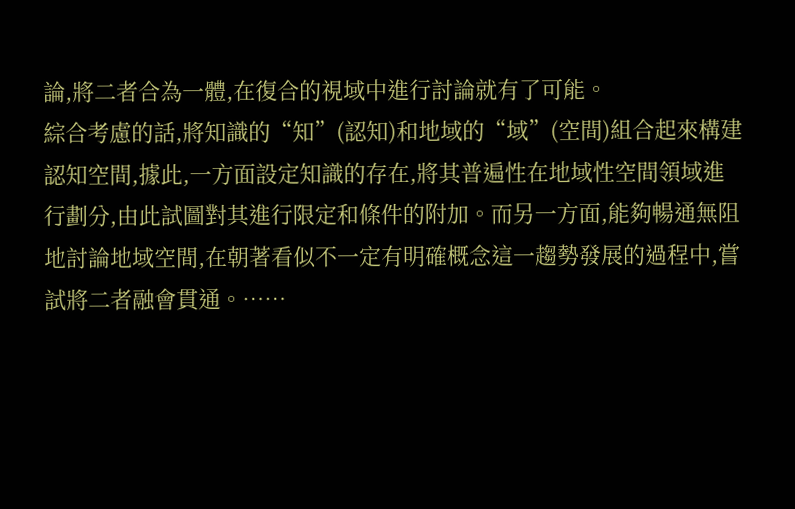論,將二者合為一體,在復合的視域中進行討論就有了可能。
綜合考慮的話,將知識的“知”(認知)和地域的“域”(空間)組合起來構建認知空間,據此,一方面設定知識的存在,將其普遍性在地域性空間領域進行劃分,由此試圖對其進行限定和條件的附加。而另一方面,能夠暢通無阻地討論地域空間,在朝著看似不一定有明確概念這一趨勢發展的過程中,嘗試將二者融會貫通。……